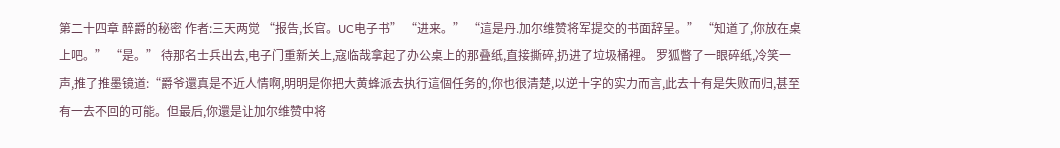第二十四章 醉爵的秘密 作者:三天两觉 “报告,长官。UC电子书” “进来。” “這是丹.加尔维赞将军提交的书面辞呈。” “知道了,你放在桌上吧。” “是。” 待那名士兵出去,电子门重新关上,寇临哉拿起了办公桌上的那叠纸,直接撕碎,扔进了垃圾桶裡。 罗狐瞥了一眼碎纸,冷笑一声,推了推墨镜道:“爵爷還真是不近人情啊,明明是你把大黄蜂派去执行這個任务的,你也很清楚,以逆十字的实力而言,此去十有是失败而归,甚至有一去不回的可能。但最后,你還是让加尔维赞中将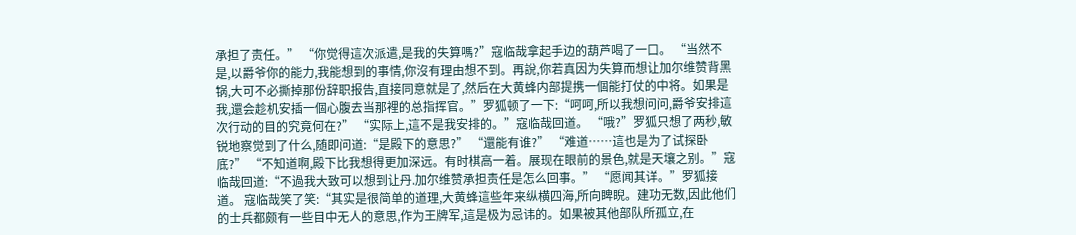承担了责任。” “你觉得這次派遣,是我的失算嗎?”寇临哉拿起手边的葫芦喝了一口。 “当然不是,以爵爷你的能力,我能想到的事情,你沒有理由想不到。再說,你若真因为失算而想让加尔维赞背黑锅,大可不必撕掉那份辞职报告,直接同意就是了,然后在大黄蜂内部提携一個能打仗的中将。如果是我,還会趁机安插一個心腹去当那裡的总指挥官。”罗狐顿了一下:“呵呵,所以我想问问,爵爷安排這次行动的目的究竟何在?” “实际上,這不是我安排的。”寇临哉回道。 “哦?”罗狐只想了两秒,敏锐地察觉到了什么,随即问道:“是殿下的意思?” “還能有谁?” “难道……這也是为了试探卧底?” “不知道啊,殿下比我想得更加深远。有时棋高一着。展现在眼前的景色,就是天壤之别。”寇临哉回道:“不過我大致可以想到让丹.加尔维赞承担责任是怎么回事。” “愿闻其详。”罗狐接道。 寇临哉笑了笑:“其实是很简单的道理,大黄蜂這些年来纵横四海,所向睥睨。建功无数,因此他们的士兵都颇有一些目中无人的意思,作为王牌军,這是极为忌讳的。如果被其他部队所孤立,在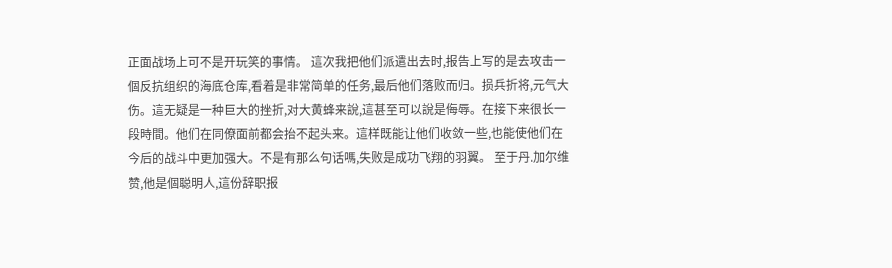正面战场上可不是开玩笑的事情。 這次我把他们派遣出去时,报告上写的是去攻击一個反抗组织的海底仓库,看着是非常简单的任务,最后他们落败而归。损兵折将,元气大伤。這无疑是一种巨大的挫折,对大黄蜂来說,這甚至可以說是侮辱。在接下来很长一段時間。他们在同僚面前都会抬不起头来。這样既能让他们收敛一些,也能使他们在今后的战斗中更加强大。不是有那么句话嗎,失败是成功飞翔的羽翼。 至于丹.加尔维赞,他是個聪明人,這份辞职报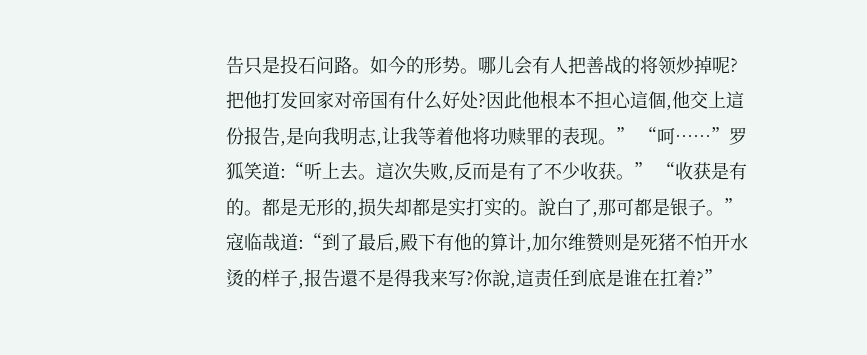告只是投石问路。如今的形势。哪儿会有人把善战的将领炒掉呢?把他打发回家对帝国有什么好处?因此他根本不担心這個,他交上這份报告,是向我明志,让我等着他将功赎罪的表现。” “呵……”罗狐笑道:“听上去。這次失败,反而是有了不少收获。” “收获是有的。都是无形的,损失却都是实打实的。說白了,那可都是银子。”寇临哉道:“到了最后,殿下有他的算计,加尔维赞则是死猪不怕开水烫的样子,报告還不是得我来写?你說,這责任到底是谁在扛着?”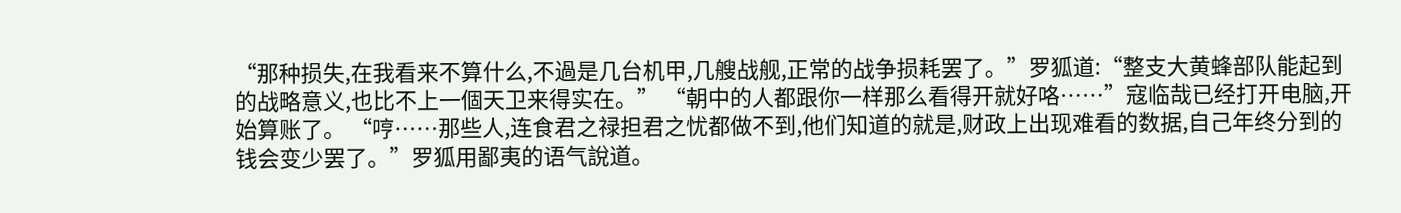“那种损失,在我看来不算什么,不過是几台机甲,几艘战舰,正常的战争损耗罢了。”罗狐道:“整支大黄蜂部队能起到的战略意义,也比不上一個天卫来得实在。” “朝中的人都跟你一样那么看得开就好咯……”寇临哉已经打开电脑,开始算账了。 “哼……那些人,连食君之禄担君之忧都做不到,他们知道的就是,财政上出现难看的数据,自己年终分到的钱会变少罢了。”罗狐用鄙夷的语气說道。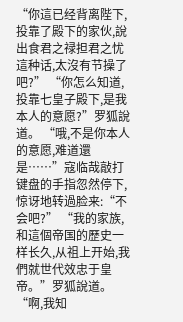“你這已经背离陛下,投靠了殿下的家伙,說出食君之禄担君之忧這种话,太沒有节操了吧?” “你怎么知道,投靠七皇子殿下,是我本人的意愿?”罗狐說道。 “哦,不是你本人的意愿,难道還是……”寇临哉敲打键盘的手指忽然停下,惊讶地转過脸来:“不会吧?” “我的家族,和這個帝国的歷史一样长久,从祖上开始,我們就世代效忠于皇帝。”罗狐說道。 “啊,我知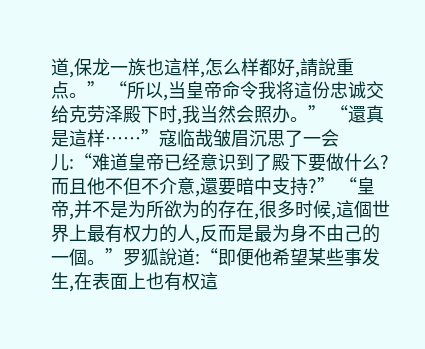道,保龙一族也這样,怎么样都好,請說重点。” “所以,当皇帝命令我将這份忠诚交给克劳泽殿下时,我当然会照办。” “還真是這样……”寇临哉皱眉沉思了一会儿:“难道皇帝已经意识到了殿下要做什么?而且他不但不介意,還要暗中支持?” “皇帝,并不是为所欲为的存在,很多时候,這個世界上最有权力的人,反而是最为身不由己的一個。”罗狐說道:“即便他希望某些事发生,在表面上也有权這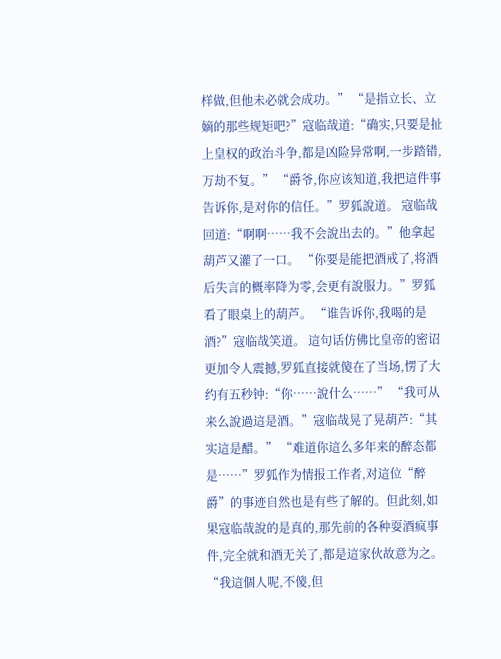样做,但他未必就会成功。” “是指立长、立嫡的那些规矩吧?”寇临哉道:“确实,只要是扯上皇权的政治斗争,都是凶险异常啊,一步踏错,万劫不复。” “爵爷,你应该知道,我把這件事告诉你,是对你的信任。”罗狐說道。 寇临哉回道:“啊啊……我不会說出去的。”他拿起葫芦又灌了一口。 “你要是能把酒戒了,将酒后失言的概率降为零,会更有說服力。”罗狐看了眼桌上的葫芦。 “谁告诉你,我喝的是酒?”寇临哉笑道。 這句话仿佛比皇帝的密诏更加令人震撼,罗狐直接就傻在了当场,愣了大约有五秒钟:“你……說什么……” “我可从来么說過這是酒。”寇临哉晃了晃葫芦:“其实這是醋。” “难道你這么多年来的醉态都是……”罗狐作为情报工作者,对這位“醉爵”的事迹自然也是有些了解的。但此刻,如果寇临哉說的是真的,那先前的各种耍酒疯事件,完全就和酒无关了,都是這家伙故意为之。 “我這個人呢,不傻,但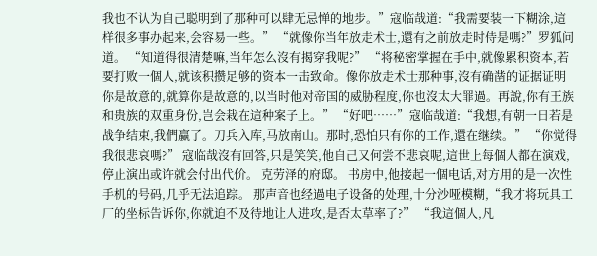我也不认为自己聪明到了那种可以肆无忌惮的地步。”寇临哉道:“我需要装一下糊涂,這样很多事办起来,会容易一些。” “就像你当年放走术士,還有之前放走时侍是嗎?”罗狐问道。 “知道得很清楚嘛,当年怎么沒有揭穿我呢?” “将秘密掌握在手中,就像累积资本,若要打败一個人,就该积攒足够的资本一击致命。像你放走术士那种事,沒有确凿的证据证明你是故意的,就算你是故意的,以当时他对帝国的威胁程度,你也沒太大罪過。再說,你有王族和贵族的双重身份,岂会栽在這种案子上。” “好吧……”寇临哉道:“我想,有朝一日若是战争结束,我們赢了。刀兵入库,马放南山。那时,恐怕只有你的工作,還在继续。” “你觉得我很悲哀嗎?” 寇临哉沒有回答,只是笑笑,他自己又何尝不悲哀呢,這世上每個人都在演戏,停止演出或许就会付出代价。 克劳泽的府邸。 书房中,他接起一個电话,对方用的是一次性手机的号码,几乎无法追踪。 那声音也经過电子设备的处理,十分沙哑模糊,“我才将玩具工厂的坐标告诉你,你就迫不及待地让人进攻,是否太草率了?” “我這個人,凡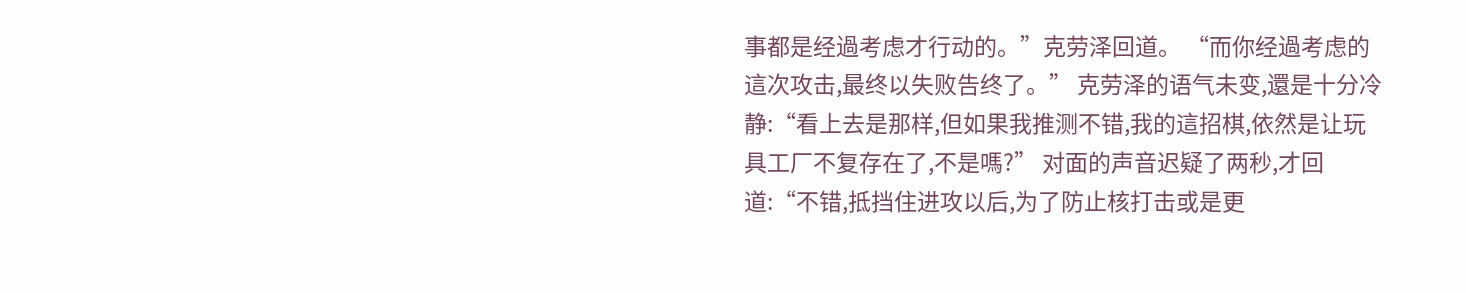事都是经過考虑才行动的。”克劳泽回道。 “而你经過考虑的這次攻击,最终以失败告终了。” 克劳泽的语气未变,還是十分冷静:“看上去是那样,但如果我推测不错,我的這招棋,依然是让玩具工厂不复存在了,不是嗎?” 对面的声音迟疑了两秒,才回道:“不错,抵挡住进攻以后,为了防止核打击或是更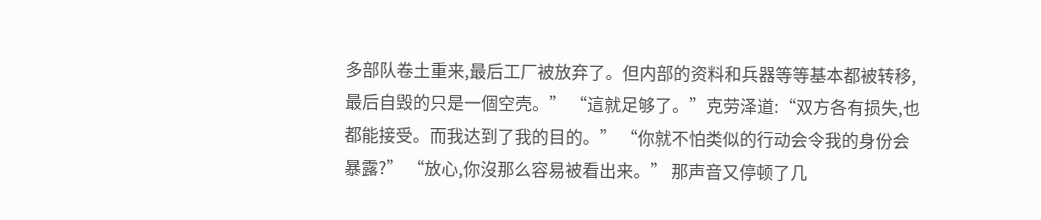多部队卷土重来,最后工厂被放弃了。但内部的资料和兵器等等基本都被转移,最后自毁的只是一個空壳。” “這就足够了。”克劳泽道:“双方各有损失,也都能接受。而我达到了我的目的。” “你就不怕类似的行动会令我的身份会暴露?” “放心,你沒那么容易被看出来。” 那声音又停顿了几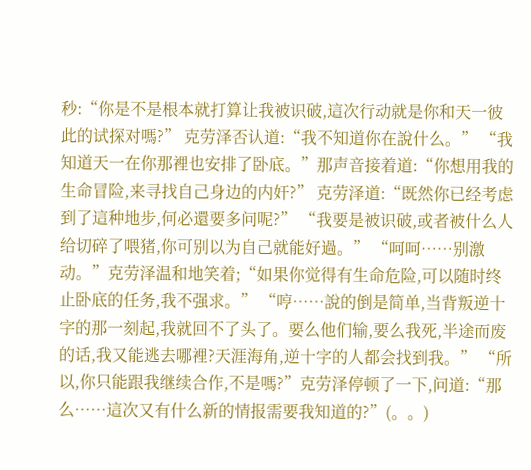秒:“你是不是根本就打算让我被识破,這次行动就是你和天一彼此的试探对嗎?” 克劳泽否认道:“我不知道你在說什么。” “我知道天一在你那裡也安排了卧底。”那声音接着道:“你想用我的生命冒险,来寻找自己身边的内奸?” 克劳泽道:“既然你已经考虑到了這种地步,何必還要多问呢?” “我要是被识破,或者被什么人给切碎了喂猪,你可别以为自己就能好過。” “呵呵……别激动。”克劳泽温和地笑着;“如果你觉得有生命危险,可以随时终止卧底的任务,我不强求。” “哼……說的倒是简单,当背叛逆十字的那一刻起,我就回不了头了。要么他们输,要么我死,半途而废的话,我又能逃去哪裡?天涯海角,逆十字的人都会找到我。” “所以,你只能跟我继续合作,不是嗎?”克劳泽停顿了一下,问道:“那么……這次又有什么新的情报需要我知道的?”(。。)